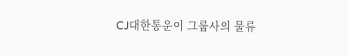CJ대한통운이 그룹사의 물류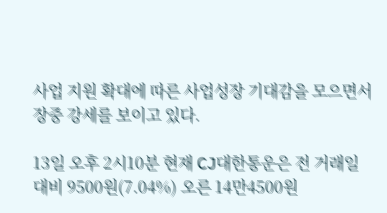사업 지원 확대에 따른 사업성장 기대감을 모으면서 장중 강세를 보이고 있다.

13일 오후 2시10분 현재 CJ대한통운은 전 거래일 대비 9500원(7.04%) 오른 14만4500원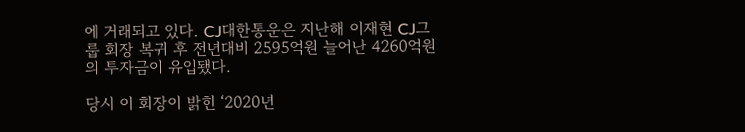에 거래되고 있다. CJ대한통운은 지난해 이재현 CJ그룹 회장 복귀 후 전년대비 2595억원 늘어난 4260억원의 투자금이 유입됐다.

당시 이 회장이 밝힌 ‘2020년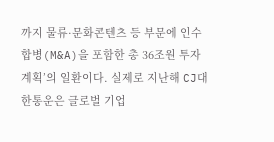까지 물류·문화콘텐츠 등 부문에 인수합병(M&A)을 포함한 총 36조원 투자계획’의 일환이다. 실제로 지난해 CJ대한통운은 글로벌 기업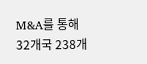M&A를 통해 32개국 238개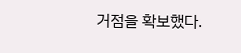거점을 확보했다.